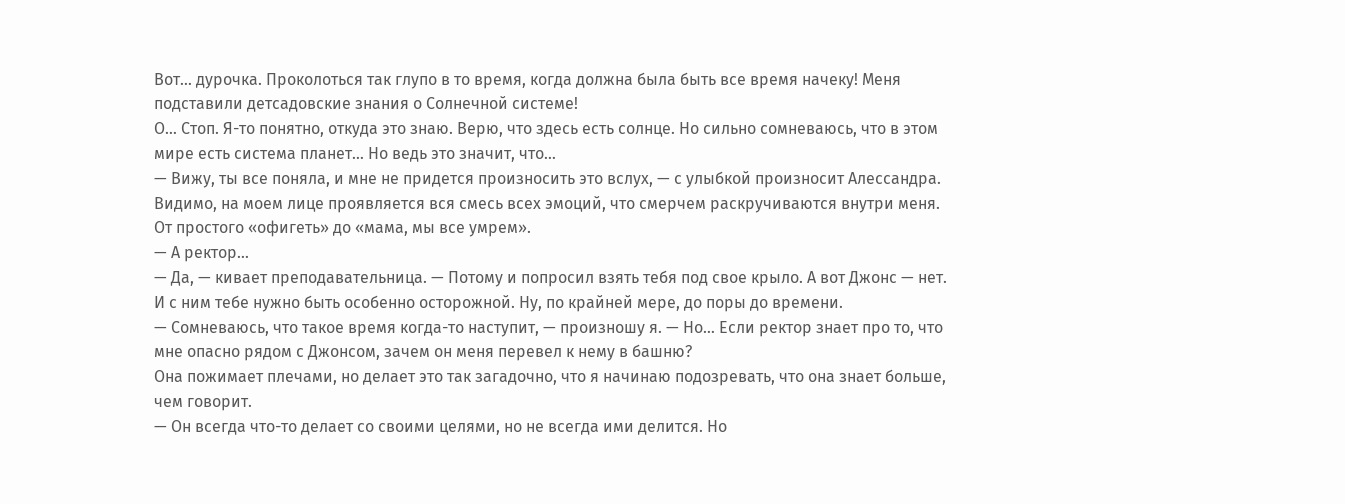Вот… дурочка. Проколоться так глупо в то время, когда должна была быть все время начеку! Меня подставили детсадовские знания о Солнечной системе!
О… Стоп. Я-то понятно, откуда это знаю. Верю, что здесь есть солнце. Но сильно сомневаюсь, что в этом мире есть система планет… Но ведь это значит, что…
— Вижу, ты все поняла, и мне не придется произносить это вслух, — с улыбкой произносит Алессандра.
Видимо, на моем лице проявляется вся смесь всех эмоций, что смерчем раскручиваются внутри меня. От простого «офигеть» до «мама, мы все умрем».
— А ректор…
— Да, — кивает преподавательница. — Потому и попросил взять тебя под свое крыло. А вот Джонс — нет. И с ним тебе нужно быть особенно осторожной. Ну, по крайней мере, до поры до времени.
— Сомневаюсь, что такое время когда-то наступит, — произношу я. — Но… Если ректор знает про то, что мне опасно рядом с Джонсом, зачем он меня перевел к нему в башню?
Она пожимает плечами, но делает это так загадочно, что я начинаю подозревать, что она знает больше, чем говорит.
— Он всегда что-то делает со своими целями, но не всегда ими делится. Но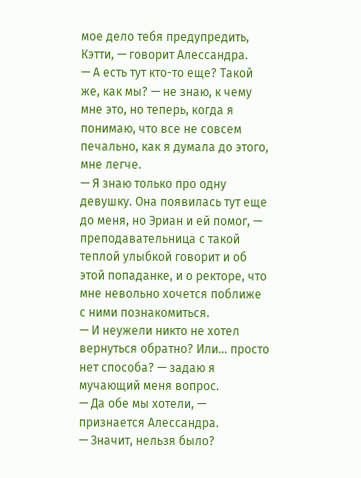мое дело тебя предупредить, Кэтти, — говорит Алессандра.
— А есть тут кто-то еще? Такой же, как мы? — не знаю, к чему мне это, но теперь, когда я понимаю, что все не совсем печально, как я думала до этого, мне легче.
— Я знаю только про одну девушку. Она появилась тут еще до меня, но Эриан и ей помог, — преподавательница с такой теплой улыбкой говорит и об этой попаданке, и о ректоре, что мне невольно хочется поближе с ними познакомиться.
— И неужели никто не хотел вернуться обратно? Или… просто нет способа? — задаю я мучающий меня вопрос.
— Да обе мы хотели, — признается Алессандра.
— Значит, нельзя было?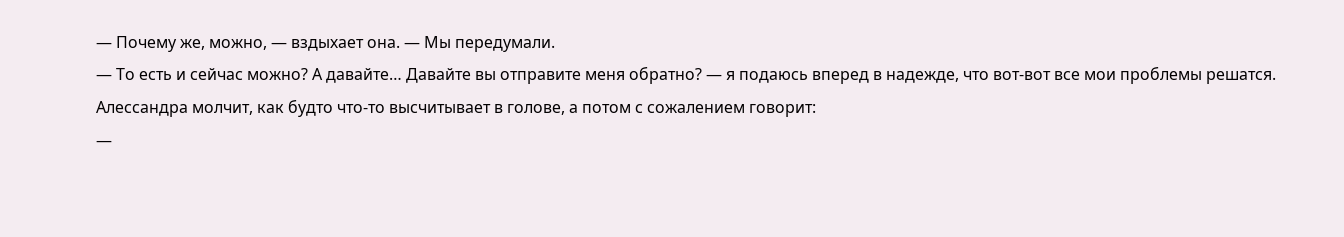— Почему же, можно, — вздыхает она. — Мы передумали.
— То есть и сейчас можно? А давайте… Давайте вы отправите меня обратно? — я подаюсь вперед в надежде, что вот-вот все мои проблемы решатся.
Алессандра молчит, как будто что-то высчитывает в голове, а потом с сожалением говорит:
—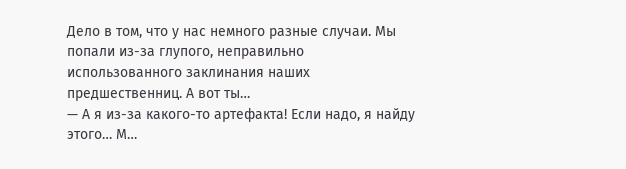Дело в том, что у нас немного разные случаи. Мы попали из-за глупого, неправильно использованного заклинания наших предшественниц. А вот ты…
— А я из-за какого-то артефакта! Если надо, я найду этого… М…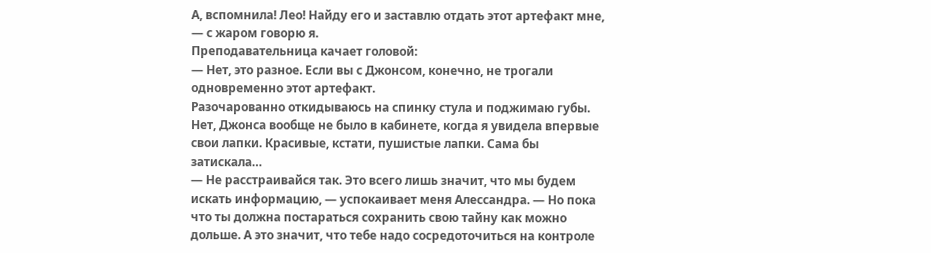А, вспомнила! Лео! Найду его и заставлю отдать этот артефакт мне, — с жаром говорю я.
Преподавательница качает головой:
— Нет, это разное. Если вы с Джонсом, конечно, не трогали одновременно этот артефакт.
Разочарованно откидываюсь на спинку стула и поджимаю губы. Нет, Джонса вообще не было в кабинете, когда я увидела впервые свои лапки. Красивые, кстати, пушистые лапки. Сама бы затискала…
— Не расстраивайся так. Это всего лишь значит, что мы будем искать информацию, — успокаивает меня Алессандра. — Но пока что ты должна постараться сохранить свою тайну как можно дольше. А это значит, что тебе надо сосредоточиться на контроле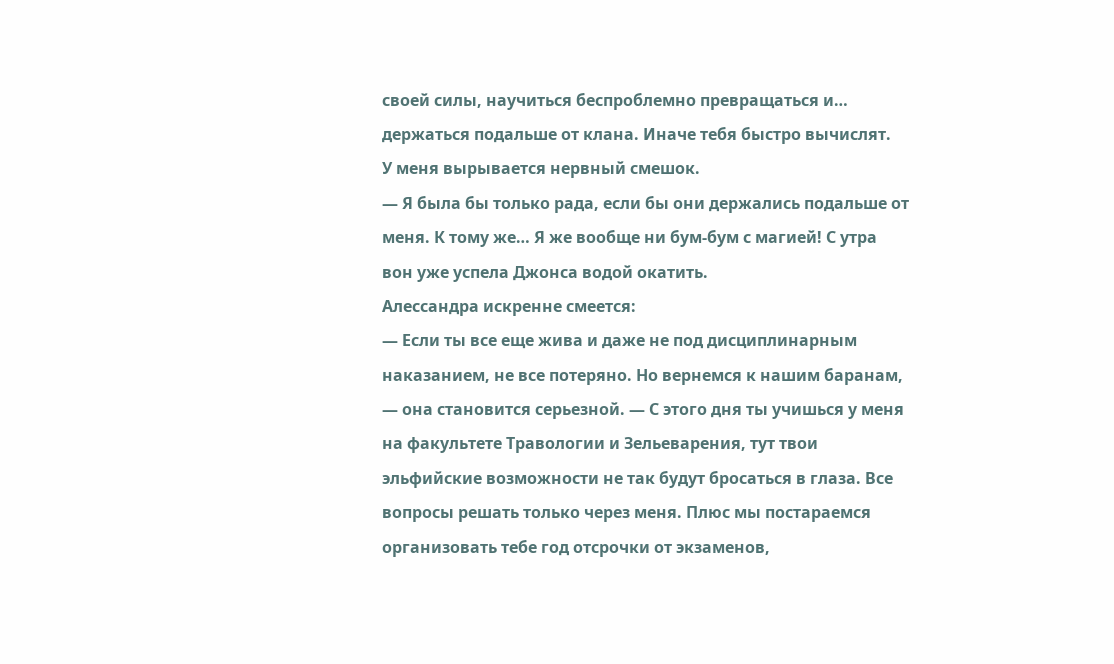своей силы, научиться беспроблемно превращаться и… держаться подальше от клана. Иначе тебя быстро вычислят.
У меня вырывается нервный смешок.
— Я была бы только рада, если бы они держались подальше от меня. К тому же… Я же вообще ни бум-бум с магией! С утра вон уже успела Джонса водой окатить.
Алессандра искренне смеется:
— Если ты все еще жива и даже не под дисциплинарным наказанием, не все потеряно. Но вернемся к нашим баранам, — она становится серьезной. — С этого дня ты учишься у меня на факультете Травологии и Зельеварения, тут твои эльфийские возможности не так будут бросаться в глаза. Все вопросы решать только через меня. Плюс мы постараемся организовать тебе год отсрочки от экзаменов,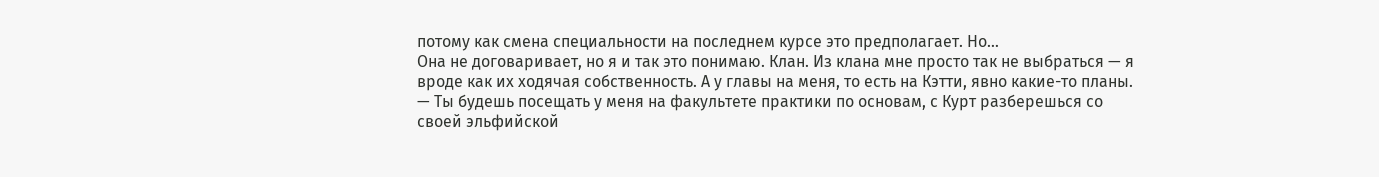потому как смена специальности на последнем курсе это предполагает. Но…
Она не договаривает, но я и так это понимаю. Клан. Из клана мне просто так не выбраться — я вроде как их ходячая собственность. А у главы на меня, то есть на Кэтти, явно какие-то планы.
— Ты будешь посещать у меня на факультете практики по основам, с Курт разберешься со своей эльфийской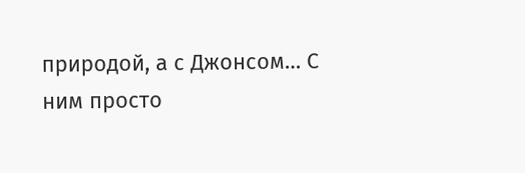природой, а с Джонсом… С ним просто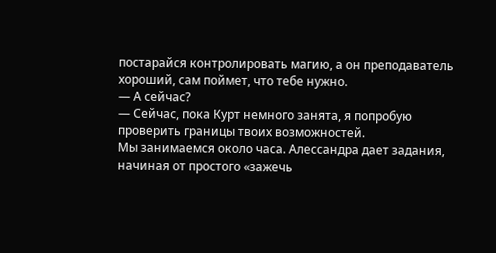постарайся контролировать магию, а он преподаватель хороший, сам поймет, что тебе нужно.
— А сейчас?
— Сейчас, пока Курт немного занята, я попробую проверить границы твоих возможностей.
Мы занимаемся около часа. Алессандра дает задания, начиная от простого «зажечь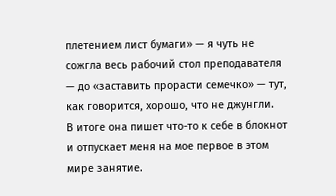плетением лист бумаги» — я чуть не сожгла весь рабочий стол преподавателя — до «заставить прорасти семечко» — тут, как говорится, хорошо, что не джунгли.
В итоге она пишет что-то к себе в блокнот и отпускает меня на мое первое в этом мире занятие.